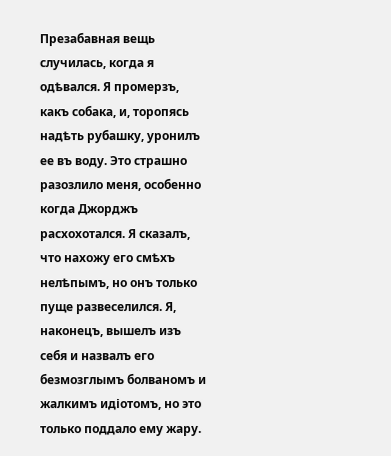Презабавная вещь случилась, когда я одѣвался. Я промерзъ, какъ собака, и, торопясь надѣть рубашку, уронилъ ее въ воду. Это страшно разозлило меня, особенно когда Джорджъ расхохотался. Я сказалъ, что нахожу его смѣхъ нелѣпымъ, но онъ только пуще развеселился. Я, наконецъ, вышелъ изъ себя и назвалъ его безмозглымъ болваномъ и жалкимъ идіотомъ, но это только поддало ему жару.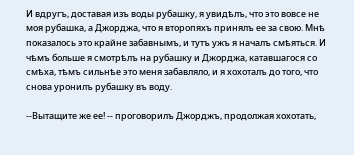И вдругъ, доставая изъ воды рубашку, я увидѣлъ, что это вовсе не моя рубашка, а Джорджа, что я второпяхъ принялъ ее за свою. Мнѣ показалось это крайне забавнымъ, и тутъ ужъ я началъ смѣяться. И чѣмъ больше я смотрѣлъ на рубашку и Джорджа, катавшагося со смѣха, тѣмъ сильнѣе это меня забавляло, и я хохоталъ до того, что снова уронилъ рубашку въ воду.

--Вытащите же ее! -- проговорилъ Джорджъ, продолжая хохотать,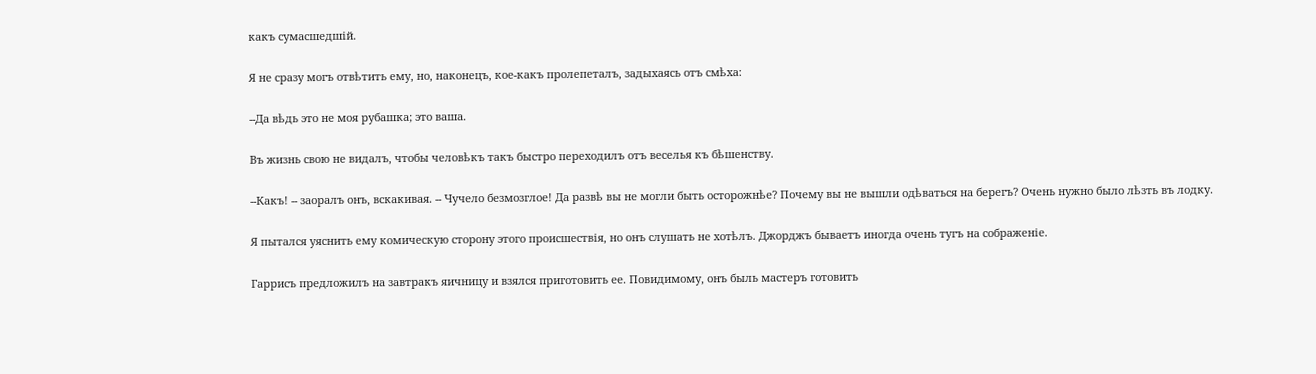какъ сумасшедшій.

Я не сразу могъ отвѣтить ему, но, наконецъ, кое-какъ пролепеталъ, задыхаясь отъ смѣха:

--Да вѣдь это не моя рубашка; это ваша.

Въ жизнь свою не видалъ, чтобы человѣкъ такъ быстро переходилъ отъ веселья къ бѣшенству.

--Какъ! -- заоралъ онъ, вскакивая. -- Чучело безмозглое! Да развѣ вы не могли быть осторожнѣе? Почему вы не вышли одѣваться на берегъ? Очень нужно было лѣзть въ лодку.

Я пытался уяснить ему комическую сторону этого происшествія, но онъ слушать не хотѣлъ. Джорджъ бываетъ иногда очень тугъ на сображеніе.

Гаррисъ предложилъ на завтракъ яичницу и взялся приготовить ее. Повидимому, онъ быль мастеръ готовить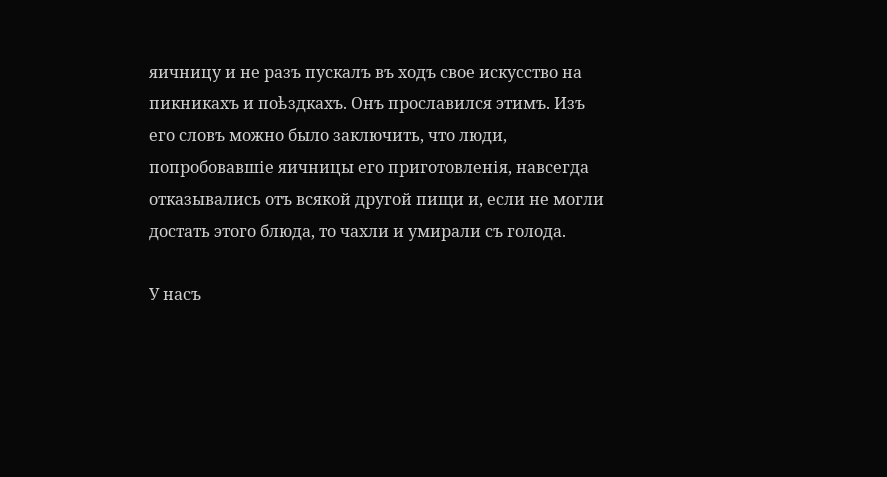яичницу и не разъ пускалъ въ ходъ свое искусство на пикникахъ и поѣздкахъ. Онъ прославился этимъ. Изъ его словъ можно было заключить, что люди, попробовавшіе яичницы его приготовленія, навсегда отказывались отъ всякой другой пищи и, если не могли достать этого блюда, то чахли и умирали съ голода.

У насъ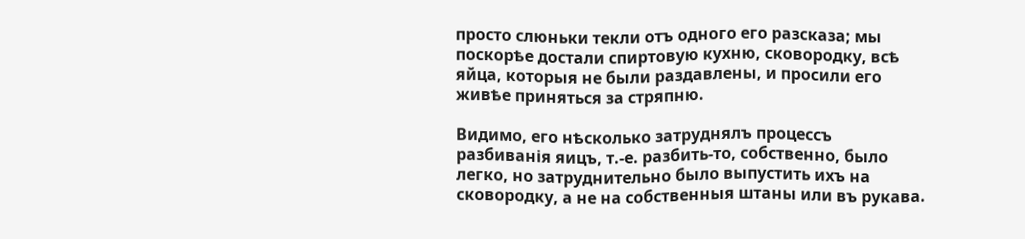просто слюньки текли отъ одного его разсказа; мы поскорѣе достали спиртовую кухню, сковородку, всѣ яйца, которыя не были раздавлены, и просили его живѣе приняться за стряпню.

Видимо, его нѣсколько затруднялъ процессъ разбиванія яицъ, т.-е. разбить-то, собственно, было легко, но затруднительно было выпустить ихъ на сковородку, а не на собственныя штаны или въ рукава.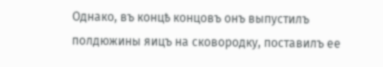Однако, въ концѣ концовъ онъ выпустилъ полдюжины яицъ на сковородку, поставилъ ее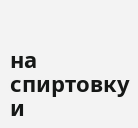на спиртовку и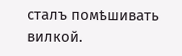сталъ помѣшивать вилкой.